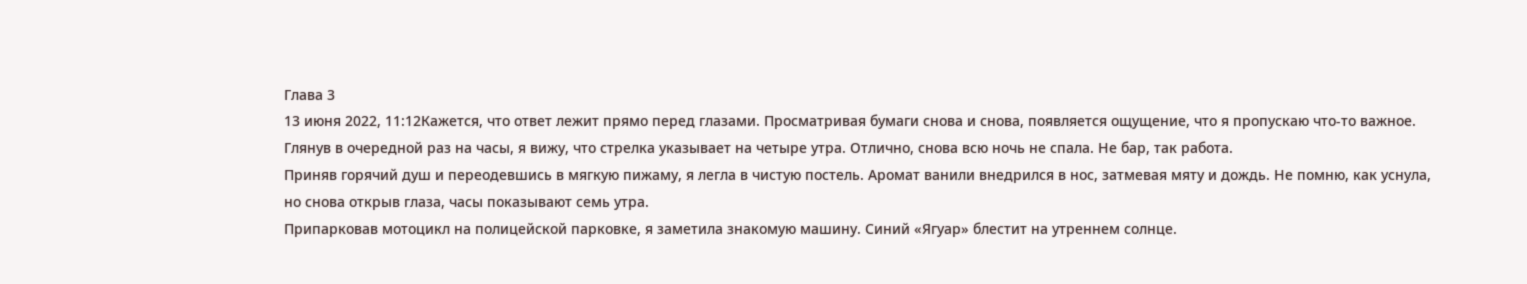Глава 3
13 июня 2022, 11:12Кажется, что ответ лежит прямо перед глазами. Просматривая бумаги снова и снова, появляется ощущение, что я пропускаю что-то важное. Глянув в очередной раз на часы, я вижу, что стрелка указывает на четыре утра. Отлично, снова всю ночь не спала. Не бар, так работа.
Приняв горячий душ и переодевшись в мягкую пижаму, я легла в чистую постель. Аромат ванили внедрился в нос, затмевая мяту и дождь. Не помню, как уснула, но снова открыв глаза, часы показывают семь утра.
Припарковав мотоцикл на полицейской парковке, я заметила знакомую машину. Синий «Ягуар» блестит на утреннем солнце.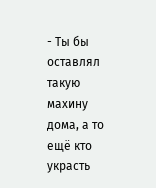- Ты бы оставлял такую махину дома, а то ещё кто украсть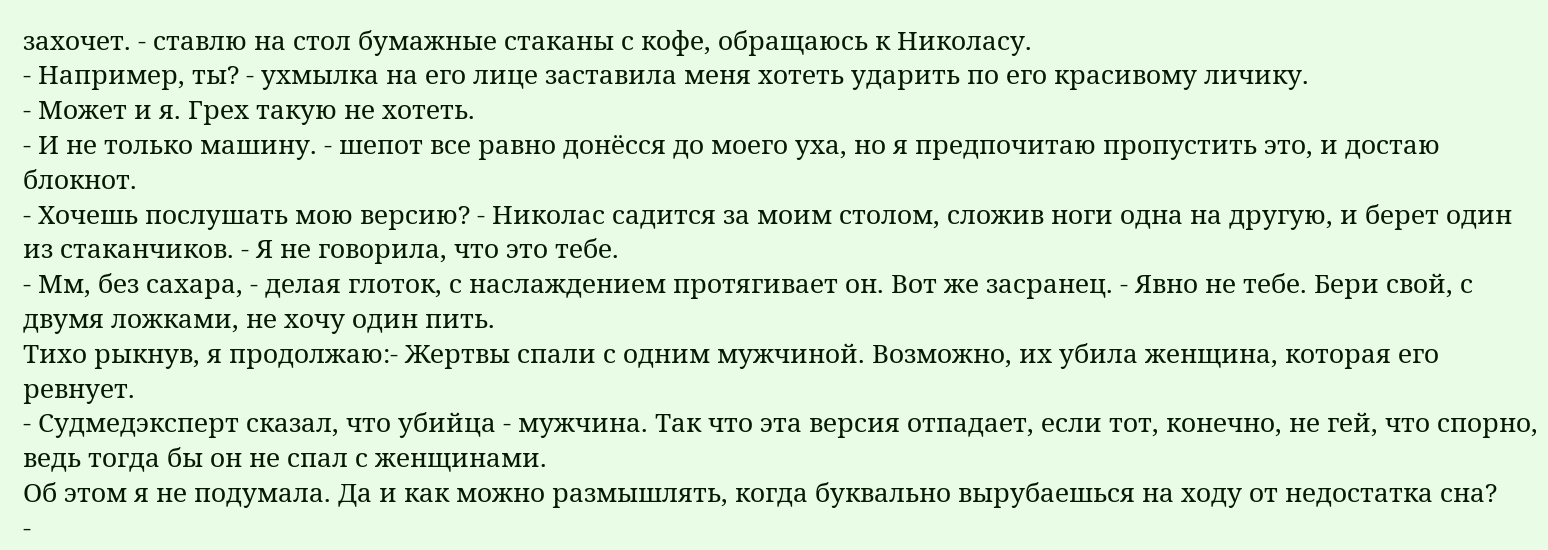захочет. - ставлю на стол бумажные стаканы с кофе, обращаюсь к Николасу.
- Например, ты? - ухмылка на его лице заставила меня хотеть ударить по его красивому личику.
- Может и я. Грех такую не хотеть.
- И не только машину. - шепот все равно донёсся до моего уха, но я предпочитаю пропустить это, и достаю блокнот.
- Хочешь послушать мою версию? - Николас садится за моим столом, сложив ноги одна на другую, и берет один из стаканчиков. - Я не говорила, что это тебе.
- Мм, без сахара, - делая глоток, с наслаждением протягивает он. Вот же засранец. - Явно не тебе. Бери свой, с двумя ложками, не хочу один пить.
Тихо рыкнув, я продолжаю:- Жертвы спали с одним мужчиной. Возможно, их убила женщина, которая его ревнует.
- Судмедэксперт сказал, что убийца - мужчина. Так что эта версия отпадает, если тот, конечно, не гей, что спорно, ведь тогда бы он не спал с женщинами.
Об этом я не подумала. Да и как можно размышлять, когда буквально вырубаешься на ходу от недостатка сна?
-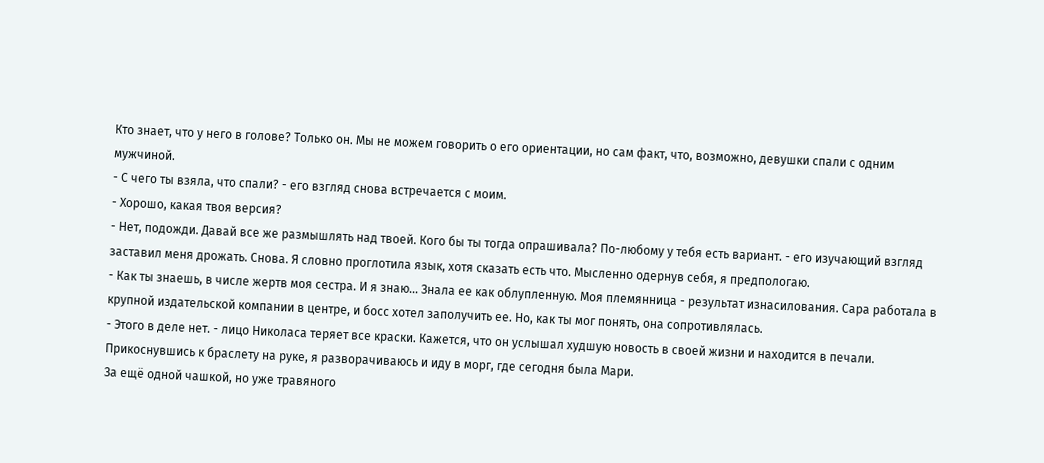Кто знает, что у него в голове? Только он. Мы не можем говорить о его ориентации, но сам факт, что, возможно, девушки спали с одним мужчиной.
- С чего ты взяла, что спали? - его взгляд снова встречается с моим.
- Хорошо, какая твоя версия?
- Нет, подожди. Давай все же размышлять над твоей. Кого бы ты тогда опрашивала? По-любому у тебя есть вариант. - его изучающий взгляд заставил меня дрожать. Снова. Я словно проглотила язык, хотя сказать есть что. Мысленно одернув себя, я предпологаю.
- Как ты знаешь, в числе жертв моя сестра. И я знаю... Знала ее как облупленную. Моя племянница - результат изнасилования. Сара работала в крупной издательской компании в центре, и босс хотел заполучить ее. Но, как ты мог понять, она сопротивлялась.
- Этого в деле нет. - лицо Николаса теряет все краски. Кажется, что он услышал худшую новость в своей жизни и находится в печали. Прикоснувшись к браслету на руке, я разворачиваюсь и иду в морг, где сегодня была Мари.
За ещё одной чашкой, но уже травяного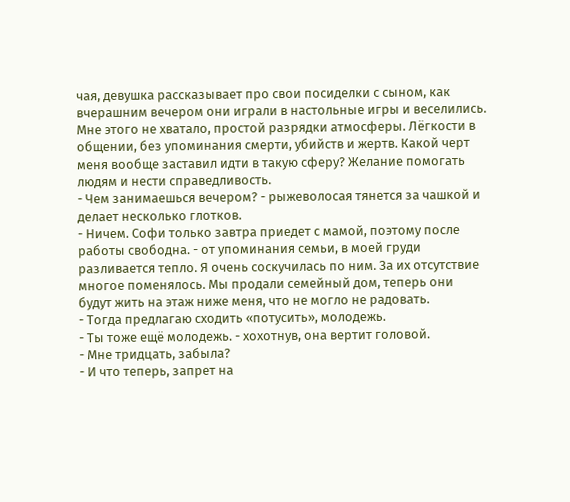чая, девушка рассказывает про свои посиделки с сыном, как вчерашним вечером они играли в настольные игры и веселились. Мне этого не хватало, простой разрядки атмосферы. Лёгкости в общении, без упоминания смерти, убийств и жертв. Какой черт меня вообще заставил идти в такую сферу? Желание помогать людям и нести справедливость.
- Чем занимаешься вечером? - рыжеволосая тянется за чашкой и делает несколько глотков.
- Ничем. Софи только завтра приедет с мамой, поэтому после работы свободна. - от упоминания семьи, в моей груди разливается тепло. Я очень соскучилась по ним. За их отсутствие многое поменялось. Мы продали семейный дом, теперь они будут жить на этаж ниже меня, что не могло не радовать.
- Тогда предлагаю сходить «потусить», молодежь.
- Ты тоже ещё молодежь. - хохотнув, она вертит головой.
- Мне тридцать, забыла?
- И что теперь, запрет на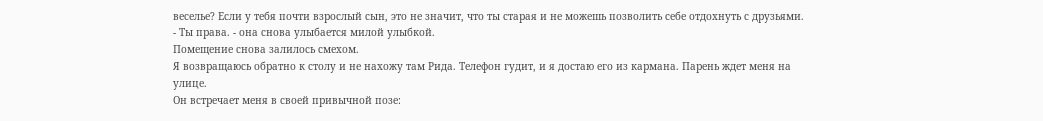веселье? Если у тебя почти взрослый сын, это не значит, что ты старая и не можешь позволить себе отдохнуть с друзьями.
- Ты права. - она снова улыбается милой улыбкой.
Помещение снова залилось смехом.
Я возвращаюсь обратно к столу и не нахожу там Рида. Телефон гудит, и я достаю его из кармана. Парень ждет меня на улице.
Он встречает меня в своей привычной позе: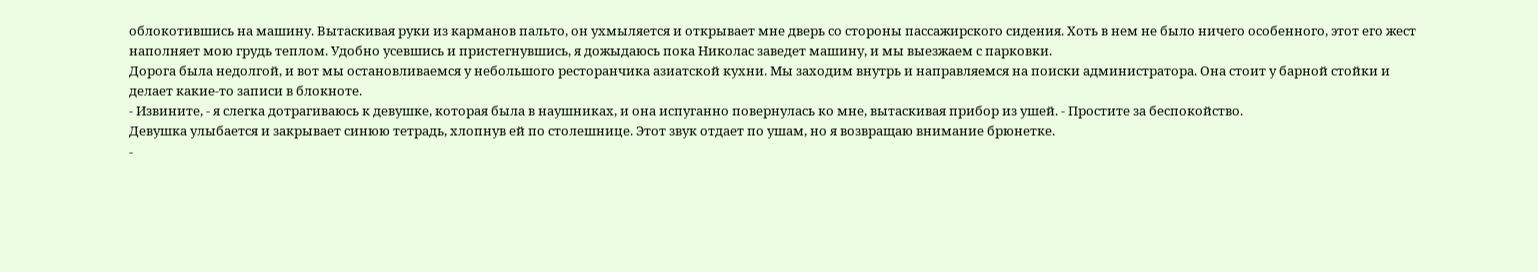облокотившись на машину. Вытаскивая руки из карманов пальто, он ухмыляется и открывает мне дверь со стороны пассажирского сидения. Хоть в нем не было ничего особенного, этот его жест наполняет мою грудь теплом. Удобно усевшись и пристегнувшись, я дожыдаюсь пока Николас заведет машину, и мы выезжаем с парковки.
Дорога была недолгой, и вот мы остановливаемся у небольшого ресторанчика азиатской кухни. Мы заходим внутрь и направляемся на поиски администратора. Она стоит у барной стойки и делает какие-то записи в блокноте.
- Извините, - я слегка дотрагиваюсь к девушке, которая была в наушниках, и она испуганно повернулась ко мне, вытаскивая прибор из ушей. - Простите за беспокойство.
Девушка улыбается и закрывает синюю тетрадь, хлопнув ей по столешнице. Этот звук отдает по ушам, но я возвращаю внимание брюнетке.
-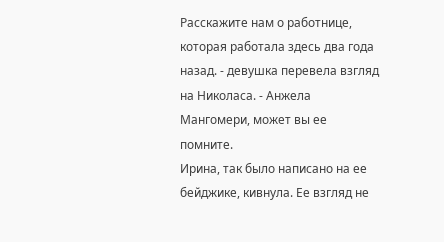Расскажите нам о работнице, которая работала здесь два года назад. - девушка перевела взгляд на Николаса. - Анжела Мангомери, может вы ее помните.
Ирина, так было написано на ее бейджике, кивнула. Ее взгляд не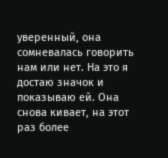уверенный, она сомневалась говорить нам или нет. На это я достаю значок и показываю ей. Она снова кивает, на этот раз более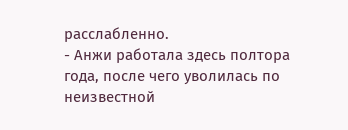расслабленно.
- Анжи работала здесь полтора года, после чего уволилась по неизвестной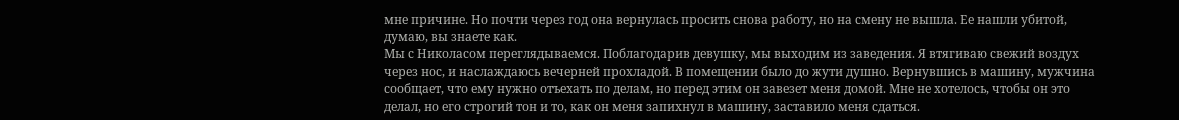мне причине. Но почти через год она вернулась просить снова работу, но на смену не вышла. Ее нашли убитой, думаю, вы знаете как.
Мы с Николасом переглядываемся. Поблагодарив девушку, мы выходим из заведения. Я втягиваю свежий воздух через нос, и наслаждаюсь вечерней прохладой. В помещении было до жути душно. Вернувшись в машину, мужчина сообщает, что ему нужно отъехать по делам, но перед этим он завезет меня домой. Мне не хотелось, чтобы он это делал, но его строгий тон и то, как он меня запихнул в машину, заставило меня сдаться.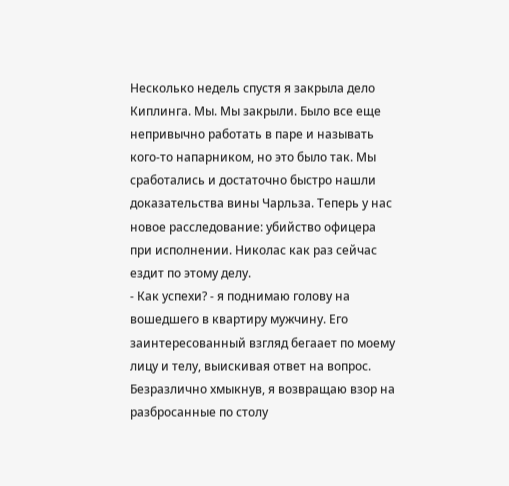Несколько недель спустя я закрыла дело Киплинга. Мы. Мы закрыли. Было все еще непривычно работать в паре и называть кого-то напарником, но это было так. Мы сработались и достаточно быстро нашли доказательства вины Чарльза. Теперь у нас новое расследование: убийство офицера при исполнении. Николас как раз сейчас ездит по этому делу.
- Как успехи? - я поднимаю голову на вошедшего в квартиру мужчину. Его заинтересованный взгляд бегаает по моему лицу и телу, выискивая ответ на вопрос. Безразлично хмыкнув, я возвращаю взор на разбросанные по столу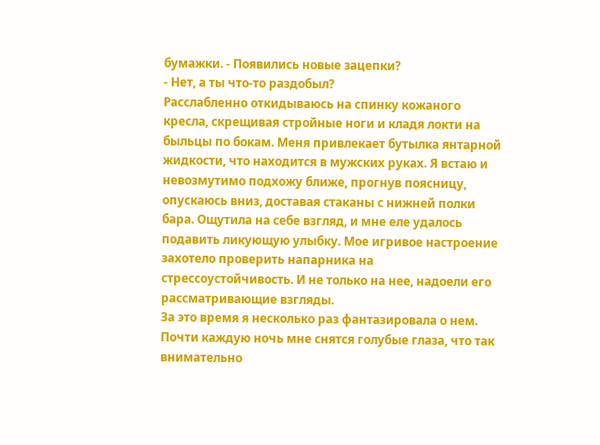бумажки. - Появились новые зацепки?
- Нет, а ты что-то раздобыл?
Расслабленно откидываюсь на спинку кожаного кресла, скрещивая стройные ноги и кладя локти на быльцы по бокам. Меня привлекает бутылка янтарной жидкости, что находится в мужских руках. Я встаю и невозмутимо подхожу ближе, прогнув поясницу, опускаюсь вниз, доставая стаканы с нижней полки бара. Ощутила на себе взгляд, и мне еле удалось подавить ликующую улыбку. Мое игривое настроение захотело проверить напарника на стрессоустойчивость. И не только на нее, надоели его рассматривающие взгляды.
За это время я несколько раз фантазировала о нем. Почти каждую ночь мне снятся голубые глаза, что так внимательно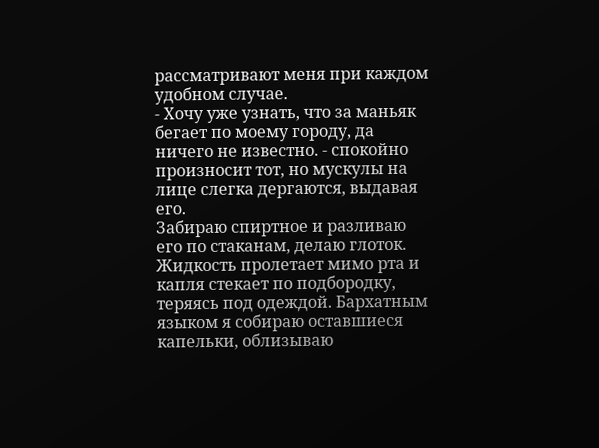рассматривают меня при каждом удобном случае.
- Хочу уже узнать, что за маньяк бегает по моему городу, да ничего не известно. - спокойно произносит тот, но мускулы на лице слегка дергаются, выдавая его.
Забираю спиртное и разливаю его по стаканам, делаю глоток. Жидкость пролетает мимо рта и капля стекает по подбородку, теряясь под одеждой. Бархатным языком я собираю оставшиеся капельки, облизываю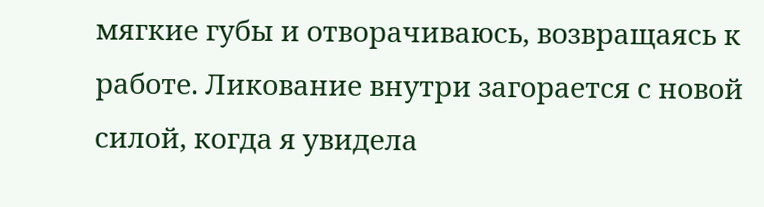мягкие губы и отворачиваюсь, возвращаясь к работе. Ликование внутри загорается с новой силой, когда я увидела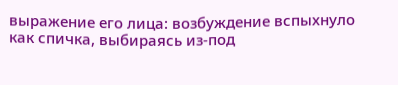выражение его лица: возбуждение вспыхнуло как спичка, выбираясь из-под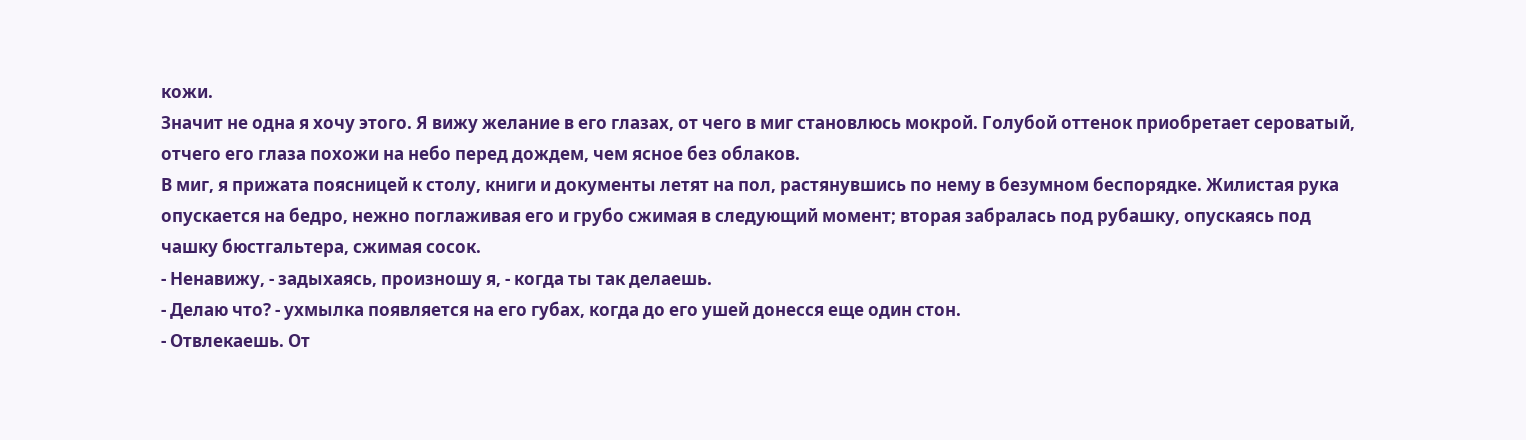кожи.
Значит не одна я хочу этого. Я вижу желание в его глазах, от чего в миг становлюсь мокрой. Голубой оттенок приобретает сероватый, отчего его глаза похожи на небо перед дождем, чем ясное без облаков.
В миг, я прижата поясницей к столу, книги и документы летят на пол, растянувшись по нему в безумном беспорядке. Жилистая рука опускается на бедро, нежно поглаживая его и грубо сжимая в следующий момент; вторая забралась под рубашку, опускаясь под чашку бюстгальтера, сжимая сосок.
- Ненавижу, - задыхаясь, произношу я, - когда ты так делаешь.
- Делаю что? - ухмылка появляется на его губах, когда до его ушей донесся еще один стон.
- Отвлекаешь. От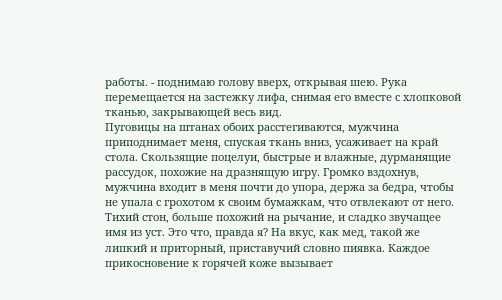работы. - поднимаю голову вверх, открывая шею. Рука перемещается на застежку лифа, снимая его вместе с хлопковой тканью, закрывающей весь вид.
Пуговицы на штанах обоих расстегиваются, мужчина приподнимает меня, спуская ткань вниз, усаживает на край стола. Скользящие поцелуи, быстрые и влажные, дурманящие рассудок, похожие на дразнящую игру. Громко вздохнув, мужчина входит в меня почти до упора, держа за бедра, чтобы не упала с грохотом к своим бумажкам, что отвлекают от него. Тихий стон, больше похожий на рычание, и сладко звучащее имя из уст. Это что, правда я? На вкус, как мед, такой же липкий и приторный, приставучий словно пиявка. Каждое прикосновение к горячей коже вызывает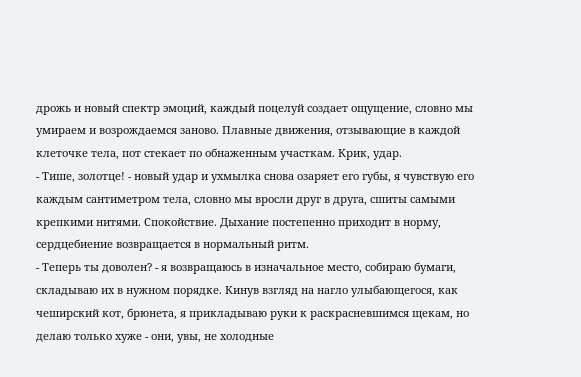дрожь и новый спектр эмоций, каждый поцелуй создает ощущение, словно мы умираем и возрождаемся заново. Плавные движения, отзывающие в каждой клеточке тела, пот стекает по обнаженным участкам. Крик, удар.
- Тише, золотце! - новый удар и ухмылка снова озаряет его губы, я чувствую его каждым сантиметром тела, словно мы вросли друг в друга, сшиты самыми крепкими нитями. Спокойствие. Дыхание постепенно приходит в норму, сердцебиение возвращается в нормальный ритм.
- Теперь ты доволен? - я возвращаюсь в изначальное место, собираю бумаги, складываю их в нужном порядке. Кинув взгляд на нагло улыбающегося, как чеширский кот, брюнета, я прикладываю руки к раскрасневшимся щекам, но делаю только хуже - они, увы, не холодные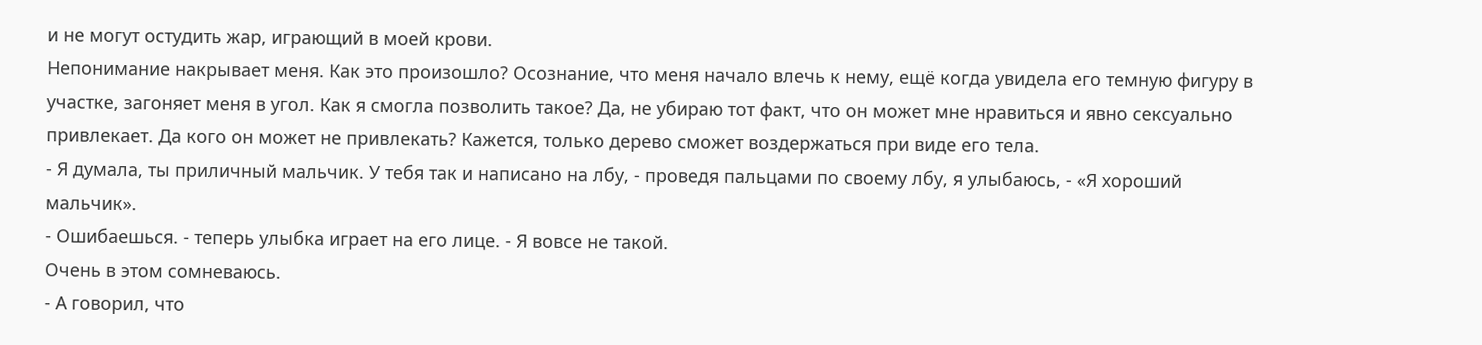и не могут остудить жар, играющий в моей крови.
Непонимание накрывает меня. Как это произошло? Осознание, что меня начало влечь к нему, ещё когда увидела его темную фигуру в участке, загоняет меня в угол. Как я смогла позволить такое? Да, не убираю тот факт, что он может мне нравиться и явно сексуально привлекает. Да кого он может не привлекать? Кажется, только дерево сможет воздержаться при виде его тела.
- Я думала, ты приличный мальчик. У тебя так и написано на лбу, - проведя пальцами по своему лбу, я улыбаюсь, - «Я хороший мальчик».
- Ошибаешься. - теперь улыбка играет на его лице. - Я вовсе не такой.
Очень в этом сомневаюсь.
- А говорил, что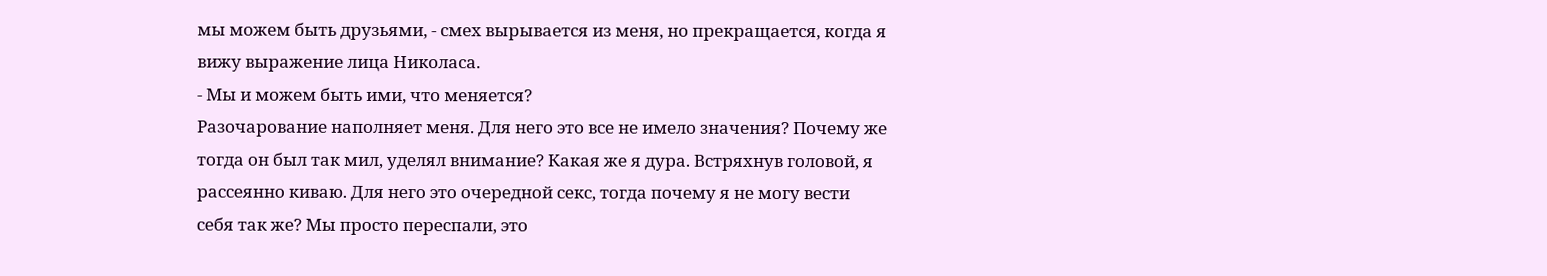мы можем быть друзьями, - смех вырывается из меня, но прекращается, когда я вижу выражение лица Николаса.
- Мы и можем быть ими, что меняется?
Разочарование наполняет меня. Для него это все не имело значения? Почему же тогда он был так мил, уделял внимание? Какая же я дура. Встряхнув головой, я рассеянно киваю. Для него это очередной секс, тогда почему я не могу вести себя так же? Мы просто переспали, это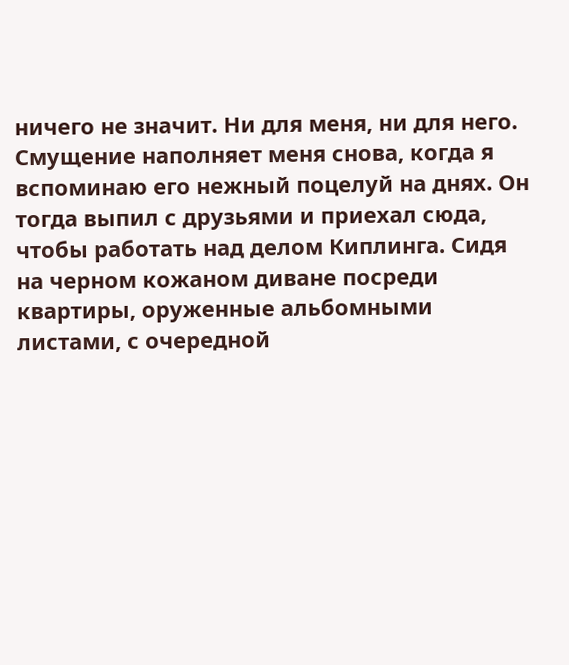ничего не значит. Ни для меня, ни для него.
Смущение наполняет меня снова, когда я вспоминаю его нежный поцелуй на днях. Он тогда выпил с друзьями и приехал сюда, чтобы работать над делом Киплинга. Сидя на черном кожаном диване посреди квартиры, оруженные альбомными листами, с очередной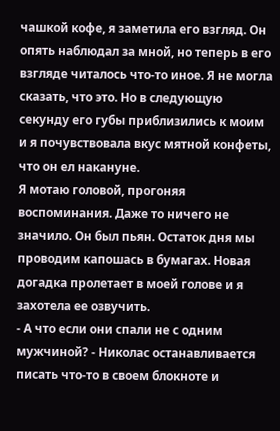чашкой кофе, я заметила его взгляд. Он опять наблюдал за мной, но теперь в его взгляде читалось что-то иное. Я не могла сказать, что это. Но в следующую секунду его губы приблизились к моим и я почувствовала вкус мятной конфеты, что он ел накануне.
Я мотаю головой, прогоняя воспоминания. Даже то ничего не значило. Он был пьян. Остаток дня мы проводим капошась в бумагах. Новая догадка пролетает в моей голове и я захотела ее озвучить.
- А что если они спали не с одним мужчиной? - Николас останавливается писать что-то в своем блокноте и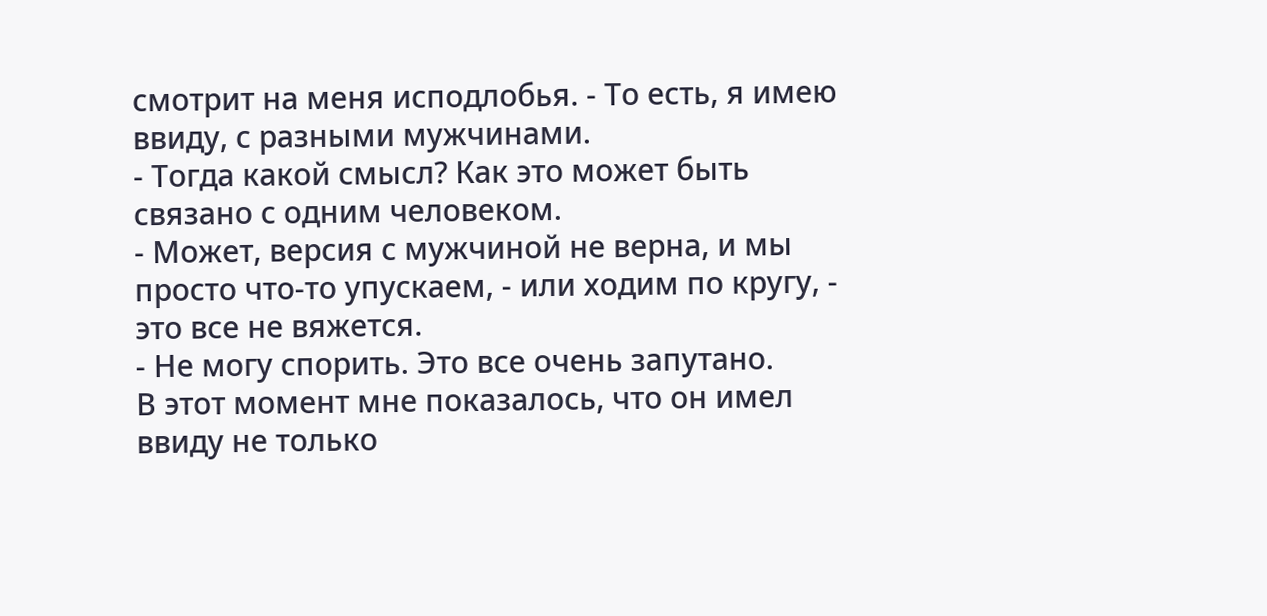смотрит на меня исподлобья. - То есть, я имею ввиду, с разными мужчинами.
- Тогда какой смысл? Как это может быть связано с одним человеком.
- Может, версия с мужчиной не верна, и мы просто что-то упускаем, - или ходим по кругу, - это все не вяжется.
- Не могу спорить. Это все очень запутано.
В этот момент мне показалось, что он имел ввиду не только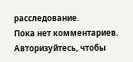расследование.
Пока нет комментариев. Авторизуйтесь, чтобы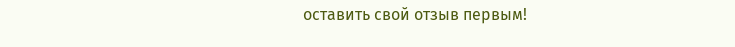оставить свой отзыв первым!